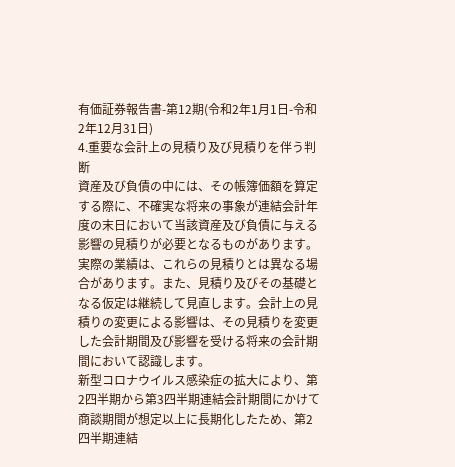有価証券報告書-第12期(令和2年1月1日-令和2年12月31日)
4.重要な会計上の見積り及び見積りを伴う判断
資産及び負債の中には、その帳簿価額を算定する際に、不確実な将来の事象が連結会計年度の末日において当該資産及び負債に与える影響の見積りが必要となるものがあります。
実際の業績は、これらの見積りとは異なる場合があります。また、見積り及びその基礎となる仮定は継続して見直します。会計上の見積りの変更による影響は、その見積りを変更した会計期間及び影響を受ける将来の会計期間において認識します。
新型コロナウイルス感染症の拡大により、第2四半期から第3四半期連結会計期間にかけて商談期間が想定以上に長期化したため、第2四半期連結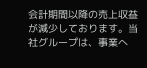会計期間以降の売上収益が減少しております。当社グループは、事業へ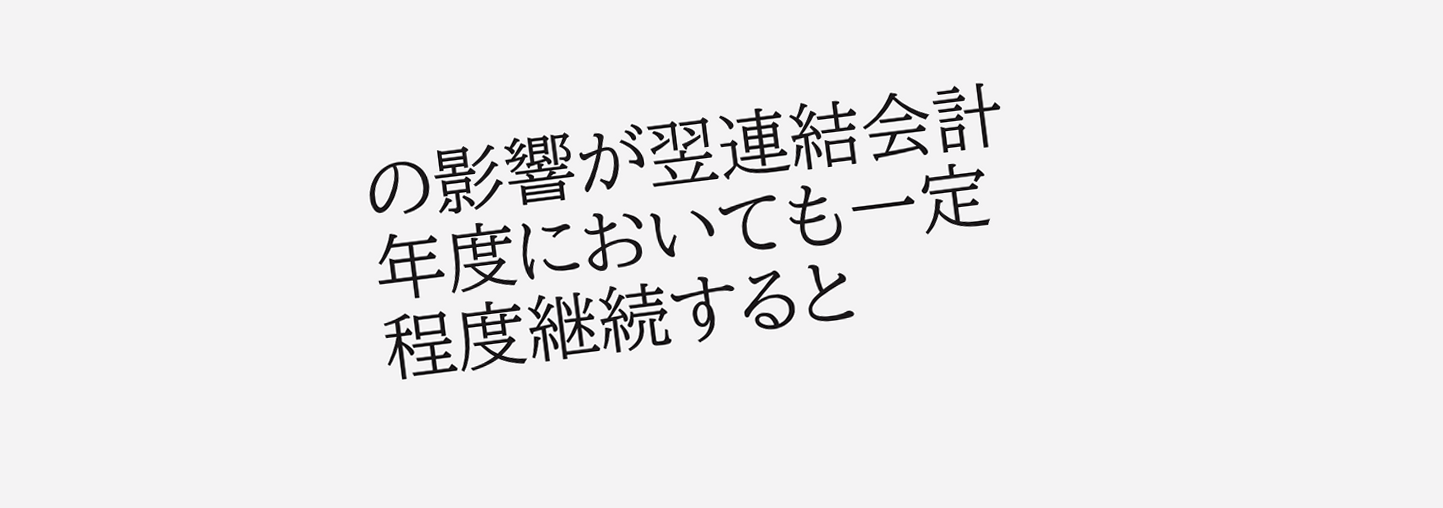の影響が翌連結会計年度においても一定程度継続すると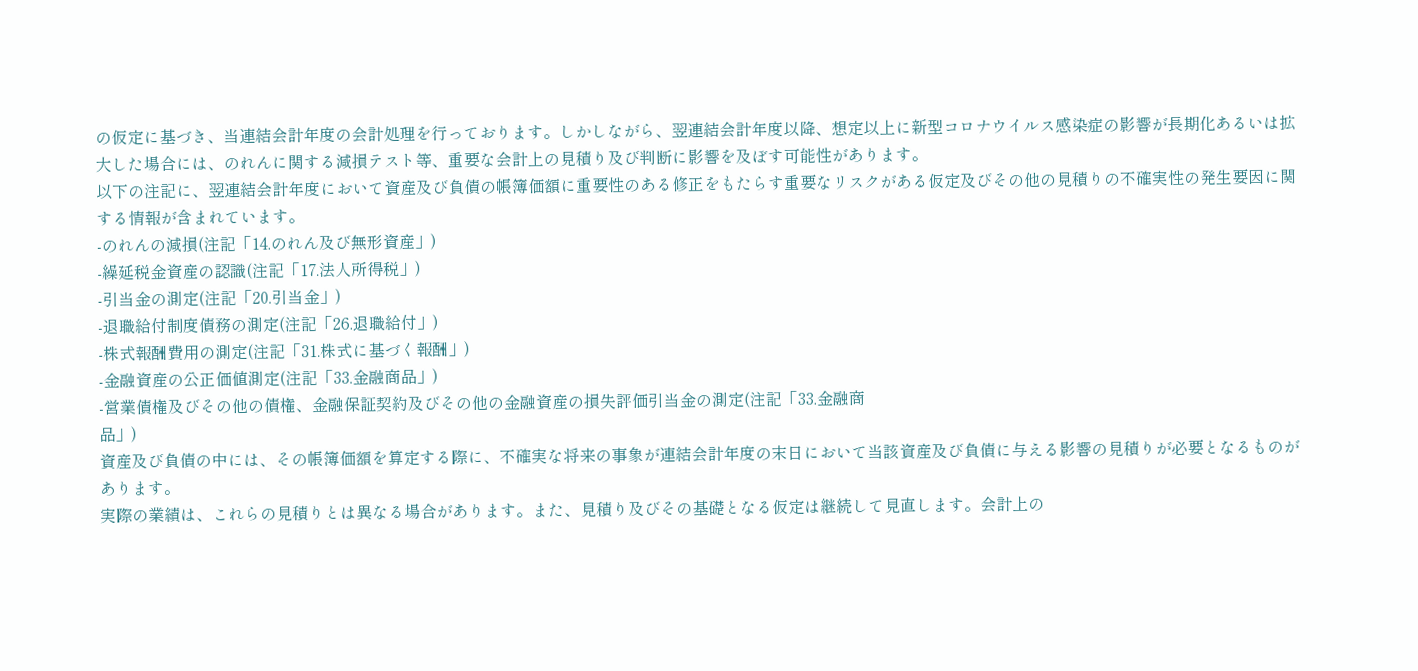の仮定に基づき、当連結会計年度の会計処理を行っております。しかしながら、翌連結会計年度以降、想定以上に新型コロナウイルス感染症の影響が長期化あるいは拡大した場合には、のれんに関する減損テスト等、重要な会計上の見積り及び判断に影響を及ぼす可能性があります。
以下の注記に、翌連結会計年度において資産及び負債の帳簿価額に重要性のある修正をもたらす重要なリスクがある仮定及びその他の見積りの不確実性の発生要因に関する情報が含まれています。
-のれんの減損(注記「14.のれん及び無形資産」)
-繰延税金資産の認識(注記「17.法人所得税」)
-引当金の測定(注記「20.引当金」)
-退職給付制度債務の測定(注記「26.退職給付」)
-株式報酬費用の測定(注記「31.株式に基づく報酬」)
-金融資産の公正価値測定(注記「33.金融商品」)
-営業債権及びその他の債権、金融保証契約及びその他の金融資産の損失評価引当金の測定(注記「33.金融商
品」)
資産及び負債の中には、その帳簿価額を算定する際に、不確実な将来の事象が連結会計年度の末日において当該資産及び負債に与える影響の見積りが必要となるものがあります。
実際の業績は、これらの見積りとは異なる場合があります。また、見積り及びその基礎となる仮定は継続して見直します。会計上の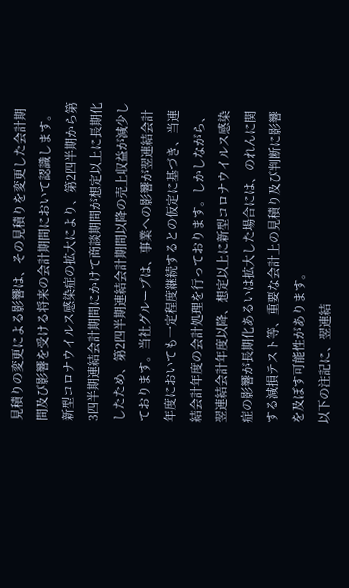見積りの変更による影響は、その見積りを変更した会計期間及び影響を受ける将来の会計期間において認識します。
新型コロナウイルス感染症の拡大により、第2四半期から第3四半期連結会計期間にかけて商談期間が想定以上に長期化したため、第2四半期連結会計期間以降の売上収益が減少しております。当社グループは、事業への影響が翌連結会計年度においても一定程度継続するとの仮定に基づき、当連結会計年度の会計処理を行っております。しかしながら、翌連結会計年度以降、想定以上に新型コロナウイルス感染症の影響が長期化あるいは拡大した場合には、のれんに関する減損テスト等、重要な会計上の見積り及び判断に影響を及ぼす可能性があります。
以下の注記に、翌連結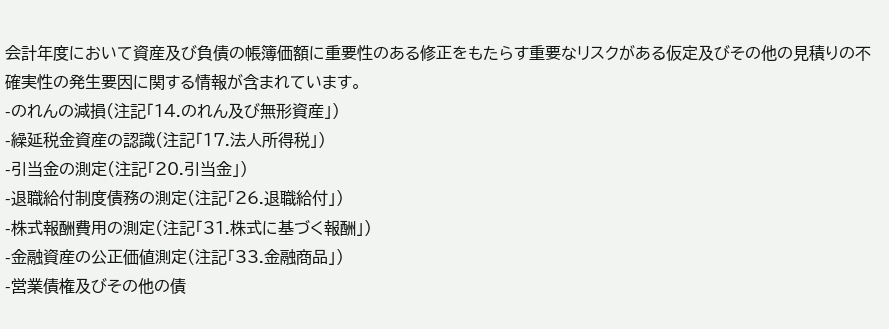会計年度において資産及び負債の帳簿価額に重要性のある修正をもたらす重要なリスクがある仮定及びその他の見積りの不確実性の発生要因に関する情報が含まれています。
-のれんの減損(注記「14.のれん及び無形資産」)
-繰延税金資産の認識(注記「17.法人所得税」)
-引当金の測定(注記「20.引当金」)
-退職給付制度債務の測定(注記「26.退職給付」)
-株式報酬費用の測定(注記「31.株式に基づく報酬」)
-金融資産の公正価値測定(注記「33.金融商品」)
-営業債権及びその他の債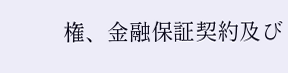権、金融保証契約及び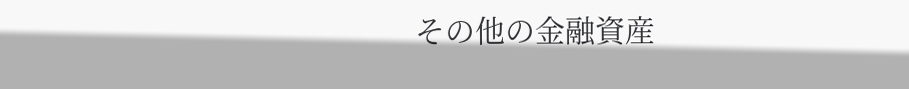その他の金融資産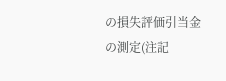の損失評価引当金の測定(注記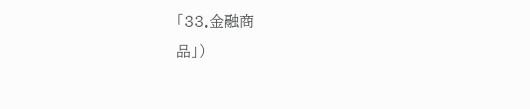「33.金融商
品」)